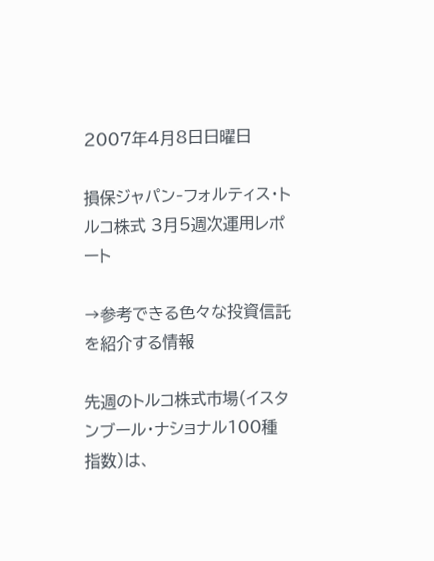2007年4月8日日曜日

損保ジャパン‐フォルティス・トルコ株式 3月5週次運用レポート

→参考できる色々な投資信託を紹介する情報

先週のトルコ株式市場(イスタンブール・ナショナル100種指数)は、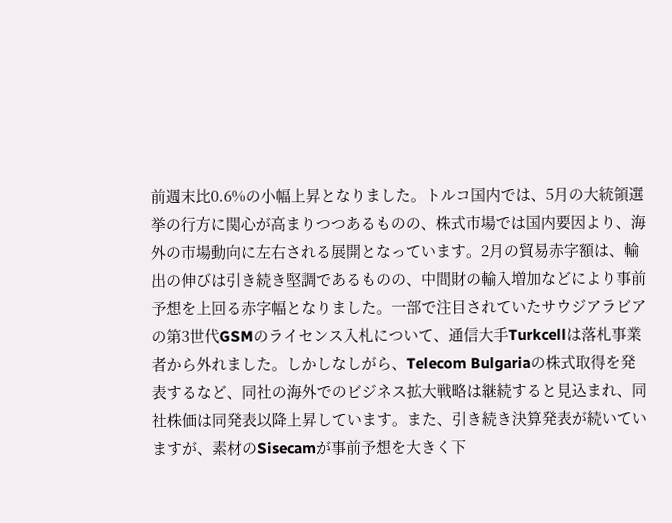前週末比0.6%の小幅上昇となりました。トルコ国内では、5月の大統領選挙の行方に関心が高まりつつあるものの、株式市場では国内要因より、海外の市場動向に左右される展開となっています。2月の貿易赤字額は、輸出の伸びは引き続き堅調であるものの、中間財の輸入増加などにより事前予想を上回る赤字幅となりました。一部で注目されていたサウジアラビアの第3世代GSMのライセンス入札について、通信大手Turkcellは落札事業者から外れました。しかしなしがら、Telecom Bulgariaの株式取得を発表するなど、同社の海外でのビジネス拡大戦略は継続すると見込まれ、同社株価は同発表以降上昇しています。また、引き続き決算発表が続いていますが、素材のSisecamが事前予想を大きく下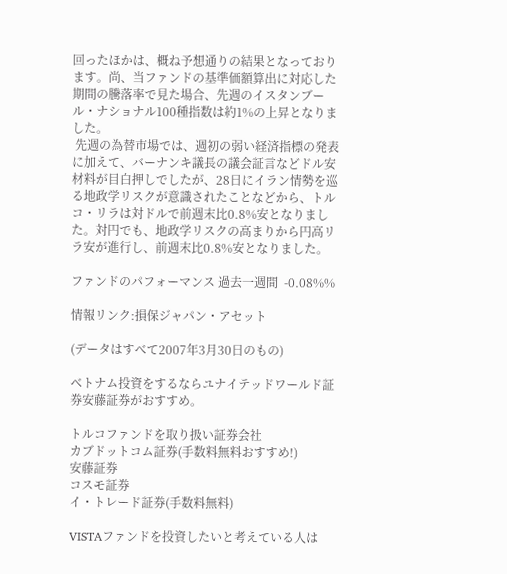回ったほかは、概ね予想通りの結果となっております。尚、当ファンドの基準価額算出に対応した期間の騰落率で見た場合、先週のイスタンブール・ナショナル100種指数は約1%の上昇となりました。
 先週の為替市場では、週初の弱い経済指標の発表に加えて、バーナンキ議長の議会証言などドル安材料が目白押しでしたが、28日にイラン情勢を巡る地政学リスクが意識されたことなどから、トルコ・リラは対ドルで前週末比0.8%安となりました。対円でも、地政学リスクの高まりから円高リラ安が進行し、前週末比0.8%安となりました。

ファンドのパフォーマンス 過去一週間  -0.08%%

情報リンク:損保ジャパン・アセット

(データはすべて2007年3月30日のもの)

ベトナム投資をするならユナイテッドワールド証券安藤証券がおすすめ。

トルコファンドを取り扱い証券会社
カブドットコム証券(手数料無料おすすめ!)
安藤証券
コスモ証券
イ・トレード証券(手数料無料)

VISTAファンドを投資したいと考えている人は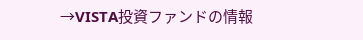→VISTA投資ファンドの情報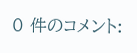0 件のコメント: